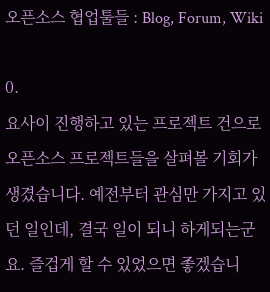오픈소스 협업툴들 : Blog, Forum, Wiki

0.
요사이 진행하고 있는 프로젝트 건으로 오픈소스 프로젝트들을 살펴볼 기회가 생겼습니다. 예전부터 관심만 가지고 있던 일인데, 결국 일이 되니 하게되는군요. 즐겁게 할 수 있었으면 좋겠습니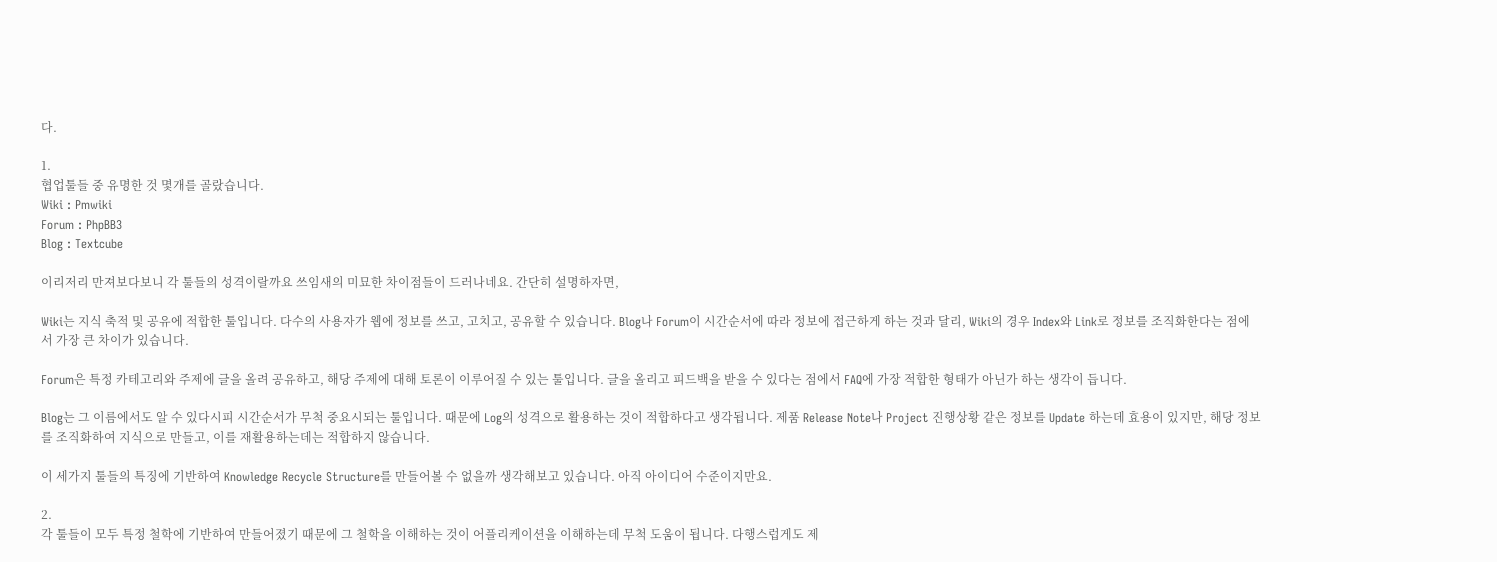다.

1.
협업툴들 중 유명한 것 몇개를 골랐습니다.
Wiki : Pmwiki
Forum : PhpBB3
Blog : Textcube

이리저리 만져보다보니 각 툴들의 성격이랄까요 쓰임새의 미묘한 차이점들이 드러나네요. 간단히 설명하자면,

Wiki는 지식 축적 및 공유에 적합한 툴입니다. 다수의 사용자가 웹에 정보를 쓰고, 고치고, 공유할 수 있습니다. Blog나 Forum이 시간순서에 따라 정보에 접근하게 하는 것과 달리, Wiki의 경우 Index와 Link로 정보를 조직화한다는 점에서 가장 큰 차이가 있습니다.

Forum은 특정 카테고리와 주제에 글을 올려 공유하고, 해당 주제에 대해 토론이 이루어질 수 있는 툴입니다. 글을 올리고 피드백을 받을 수 있다는 점에서 FAQ에 가장 적합한 형태가 아닌가 하는 생각이 듭니다.

Blog는 그 이름에서도 알 수 있다시피 시간순서가 무척 중요시되는 툴입니다. 때문에 Log의 성격으로 활용하는 것이 적합하다고 생각됩니다. 제품 Release Note나 Project 진행상황 같은 정보를 Update 하는데 효용이 있지만, 해당 정보를 조직화하여 지식으로 만들고, 이를 재활용하는데는 적합하지 않습니다.

이 세가지 툴들의 특징에 기반하여 Knowledge Recycle Structure를 만들어볼 수 없을까 생각해보고 있습니다. 아직 아이디어 수준이지만요.

2.
각 툴들이 모두 특정 철학에 기반하여 만들어졌기 때문에 그 철학을 이해하는 것이 어플리케이션을 이해하는데 무척 도움이 됩니다. 다행스럽게도 제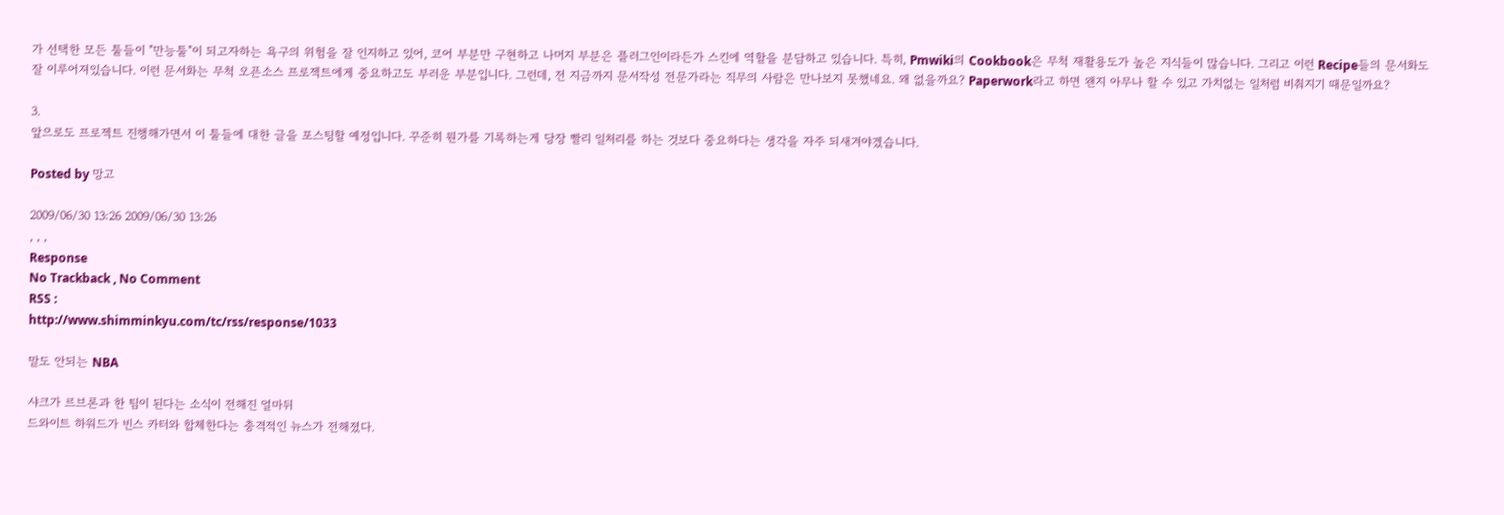가 선택한 모든 툴들이 "만능툴"이 되고자하는 욕구의 위험을 잘 인지하고 있어, 코어 부분만 구현하고 나머지 부분은 플러그인이라든가 스킨에 역할을 분담하고 있습니다. 특히, Pmwiki의 Cookbook은 무척 재활용도가 높은 지식들이 많습니다. 그리고 이런 Recipe들의 문서화도 잘 이루어져있습니다. 이런 문서화는 무척 오픈소스 프로젝트에게 중요하고도 부러운 부분입니다. 그런데, 전 지금까지 문서작성 전문가라는 직무의 사람은 만나보지 못했네요. 왜 없을까요? Paperwork라고 하면 왠지 아무나 할 수 있고 가치없는 일처럼 비춰지기 때문일까요?

3.
앞으로도 프로젝트 진행해가면서 이 툴들에 대한 글을 포스팅할 예정입니다. 꾸준히 뭔가를 기록하는게 당장 빨리 일처리를 하는 것보다 중요하다는 생각을 자주 되새겨야겠습니다.

Posted by 망고

2009/06/30 13:26 2009/06/30 13:26
, , ,
Response
No Trackback , No Comment
RSS :
http://www.shimminkyu.com/tc/rss/response/1033

말도 안되는 NBA

샤크가 르브론과 한 팀이 된다는 소식이 전해진 얼마뒤
드와이트 하워드가 빈스 카터와 합체한다는 충격적인 뉴스가 전해졌다.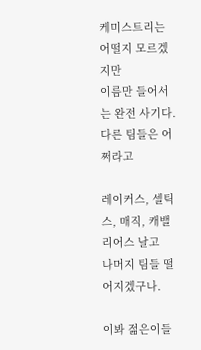케미스트리는 어떨지 모르겠지만
이름만 들어서는 완전 사기다.
다른 팀들은 어쩌라고

레이커스, 셀틱스, 매직, 캐밸리어스 날고
나머지 팀들 떨어지겠구나.

이봐 젊은이들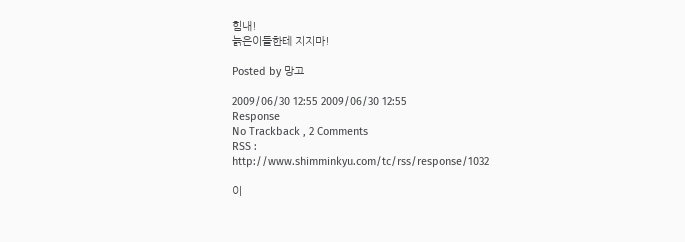힘내!
늙은이들한테 지지마!

Posted by 망고

2009/06/30 12:55 2009/06/30 12:55
Response
No Trackback , 2 Comments
RSS :
http://www.shimminkyu.com/tc/rss/response/1032

이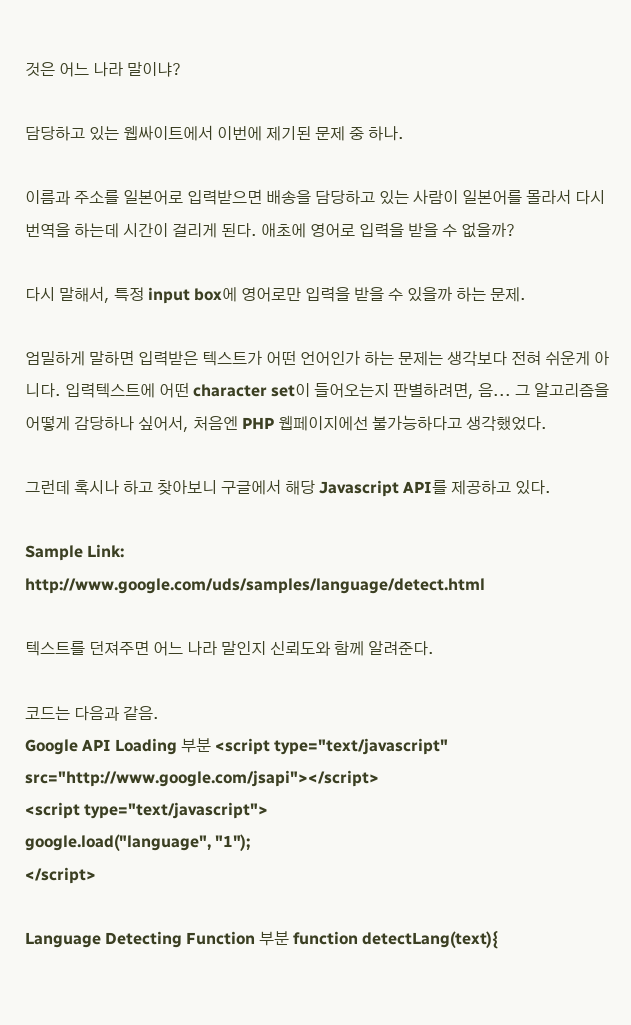것은 어느 나라 말이냐?

담당하고 있는 웹싸이트에서 이번에 제기된 문제 중 하나.

이름과 주소를 일본어로 입력받으면 배송을 담당하고 있는 사람이 일본어를 몰라서 다시 번역을 하는데 시간이 걸리게 된다. 애초에 영어로 입력을 받을 수 없을까?

다시 말해서, 특정 input box에 영어로만 입력을 받을 수 있을까 하는 문제.

엄밀하게 말하면 입력받은 텍스트가 어떤 언어인가 하는 문제는 생각보다 전혀 쉬운게 아니다. 입력텍스트에 어떤 character set이 들어오는지 판별하려면, 음... 그 알고리즘을 어떻게 감당하나 싶어서, 처음엔 PHP 웹페이지에선 불가능하다고 생각했었다.

그런데 혹시나 하고 찾아보니 구글에서 해당 Javascript API를 제공하고 있다.

Sample Link:
http://www.google.com/uds/samples/language/detect.html

텍스트를 던져주면 어느 나라 말인지 신뢰도와 함께 알려준다.

코드는 다음과 같음.
Google API Loading 부분 <script type="text/javascript" src="http://www.google.com/jsapi"></script>
<script type="text/javascript">
google.load("language", "1");
</script>

Language Detecting Function 부분 function detectLang(text){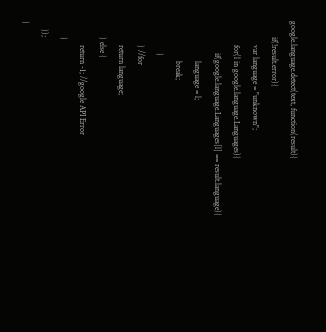google.language.detect(text, function(result){
        if(!result.error){
            var language = "unknown";
            for(l in google.language.Languages){
                if(google.language.Languages[l] == result.language){
                    language = l;
                    break;
                }
            } //for
            return language;
        } else {
            return -1; //google API Error
        }
    });
}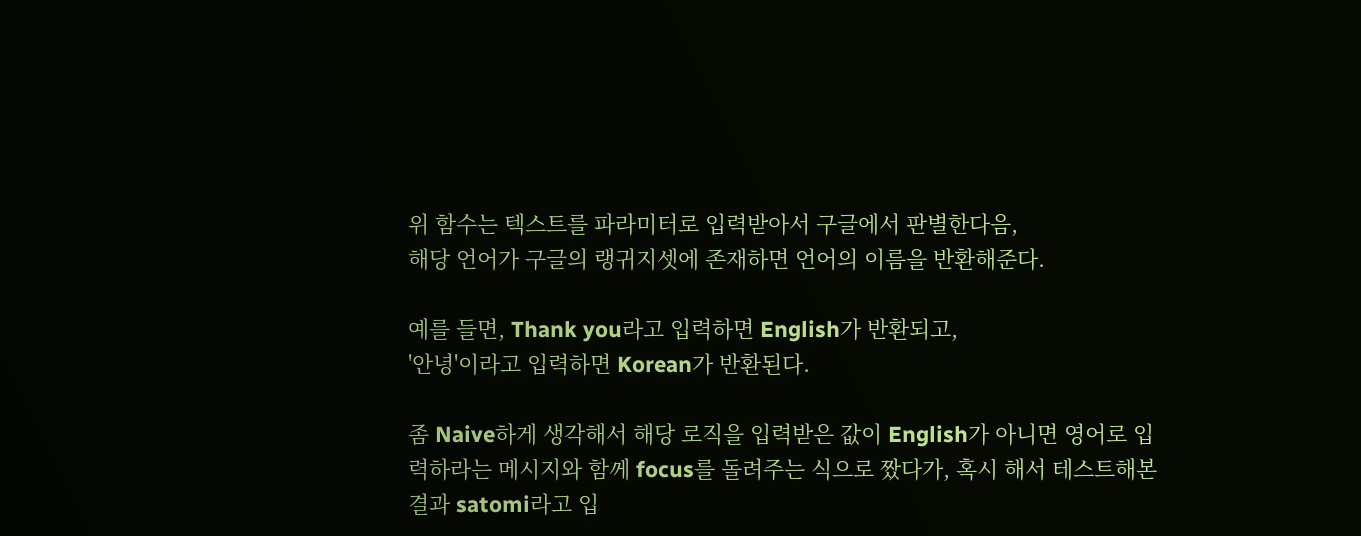위 함수는 텍스트를 파라미터로 입력받아서 구글에서 판별한다음,
해당 언어가 구글의 랭귀지셋에 존재하면 언어의 이름을 반환해준다.

예를 들면, Thank you라고 입력하면 English가 반환되고,
'안녕'이라고 입력하면 Korean가 반환된다.

좀 Naive하게 생각해서 해당 로직을 입력받은 값이 English가 아니면 영어로 입력하라는 메시지와 함께 focus를 돌려주는 식으로 짰다가, 혹시 해서 테스트해본 결과 satomi라고 입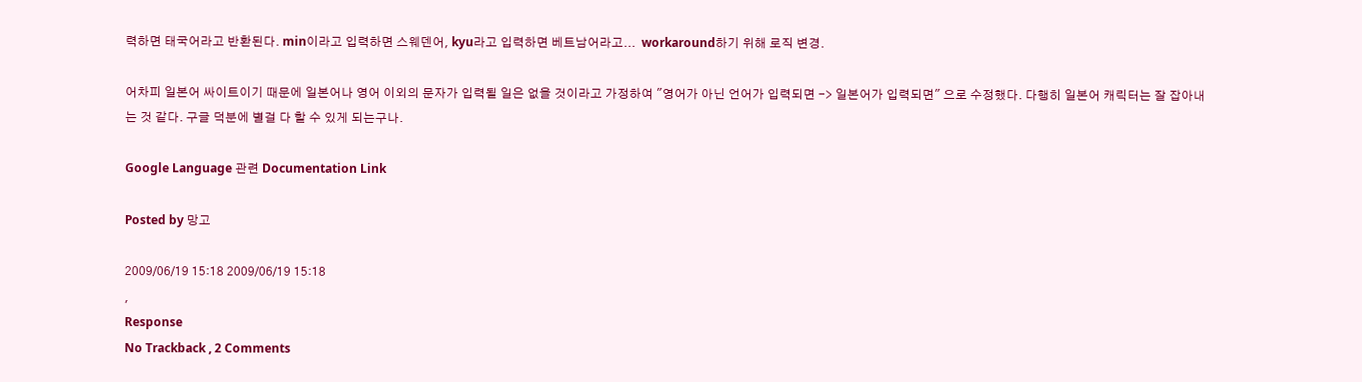력하면 태국어라고 반환된다. min이라고 입력하면 스웨덴어, kyu라고 입력하면 베트남어라고...  workaround하기 위해 로직 변경.

어차피 일본어 싸이트이기 때문에 일본어나 영어 이외의 문자가 입력될 일은 없을 것이라고 가정하여 "영어가 아닌 언어가 입력되면 -> 일본어가 입력되면" 으로 수정했다. 다행히 일본어 캐릭터는 잘 잡아내는 것 같다. 구글 덕분에 별걸 다 할 수 있게 되는구나.

Google Language 관련 Documentation Link

Posted by 망고

2009/06/19 15:18 2009/06/19 15:18
,
Response
No Trackback , 2 Comments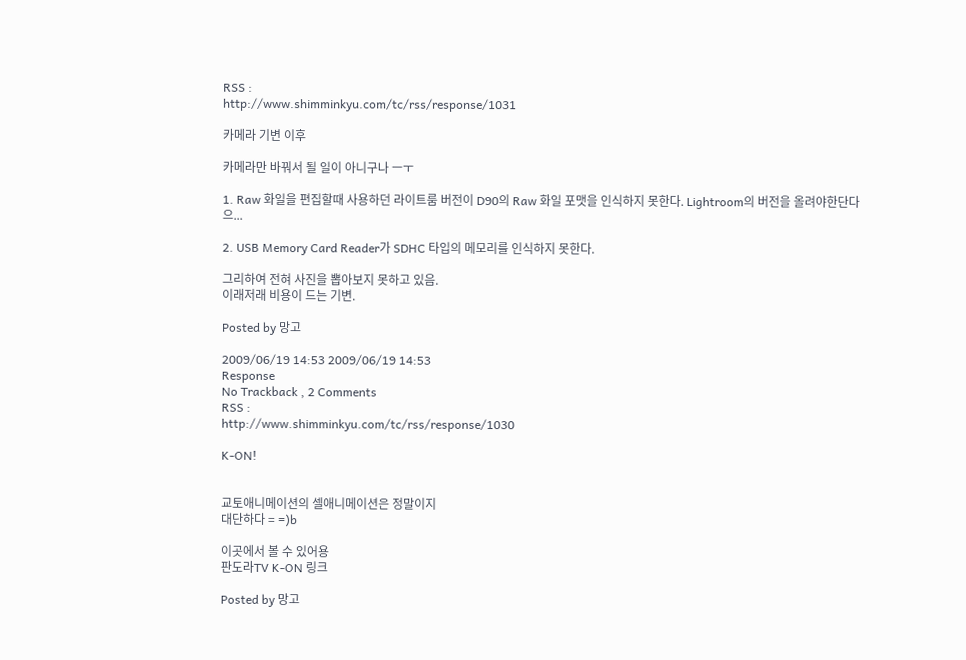RSS :
http://www.shimminkyu.com/tc/rss/response/1031

카메라 기변 이후

카메라만 바꿔서 될 일이 아니구나 ㅡㅜ

1. Raw 화일을 편집할때 사용하던 라이트룸 버전이 D90의 Raw 화일 포맷을 인식하지 못한다. Lightroom의 버전을 올려야한단다 으...

2. USB Memory Card Reader가 SDHC 타입의 메모리를 인식하지 못한다.

그리하여 전혀 사진을 뽑아보지 못하고 있음.
이래저래 비용이 드는 기변.

Posted by 망고

2009/06/19 14:53 2009/06/19 14:53
Response
No Trackback , 2 Comments
RSS :
http://www.shimminkyu.com/tc/rss/response/1030

K-ON!


교토애니메이션의 셀애니메이션은 정말이지
대단하다 = =)b

이곳에서 볼 수 있어용
판도라TV K-ON 링크

Posted by 망고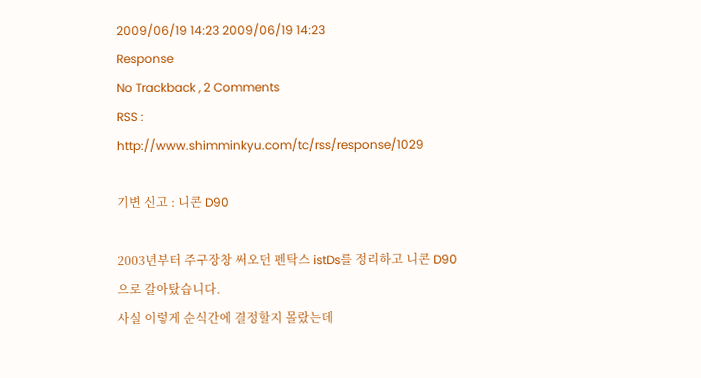2009/06/19 14:23 2009/06/19 14:23
Response
No Trackback , 2 Comments
RSS :
http://www.shimminkyu.com/tc/rss/response/1029

기변 신고 : 니콘 D90

2003년부터 주구장창 써오던 펜탁스 istDs를 정리하고 니콘 D90으로 갈아탔습니다.
사실 이렇게 순식간에 결정할지 몰랐는데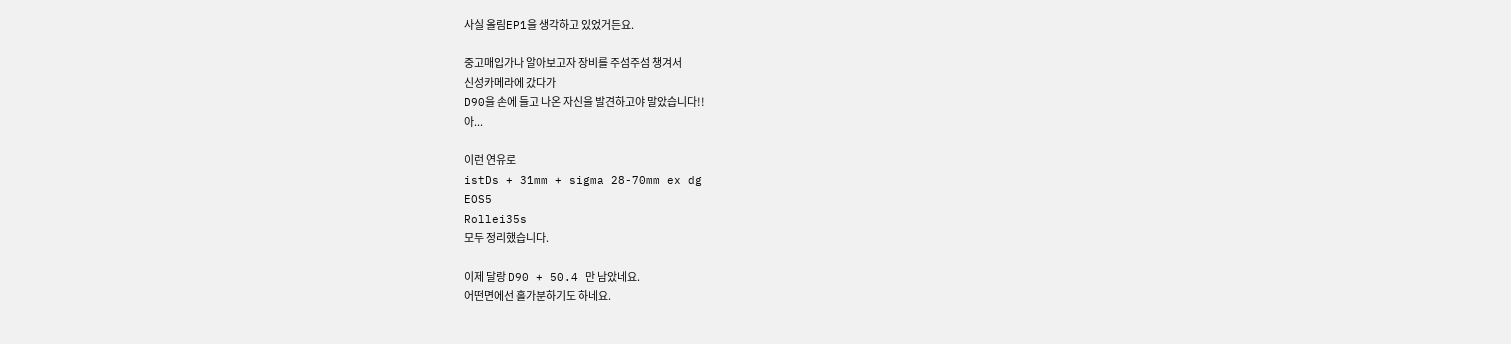사실 올림EP1을 생각하고 있었거든요.

중고매입가나 알아보고자 장비를 주섬주섬 챙겨서
신성카메라에 갔다가
D90을 손에 들고 나온 자신을 발견하고야 말았습니다!!
아...

이런 연유로
istDs + 31mm + sigma 28-70mm ex dg
EOS5
Rollei35s
모두 정리했습니다.

이제 달랑 D90 + 50.4 만 남았네요.
어떤면에선 홀가분하기도 하네요.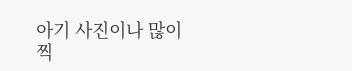아기 사진이나 많이 찍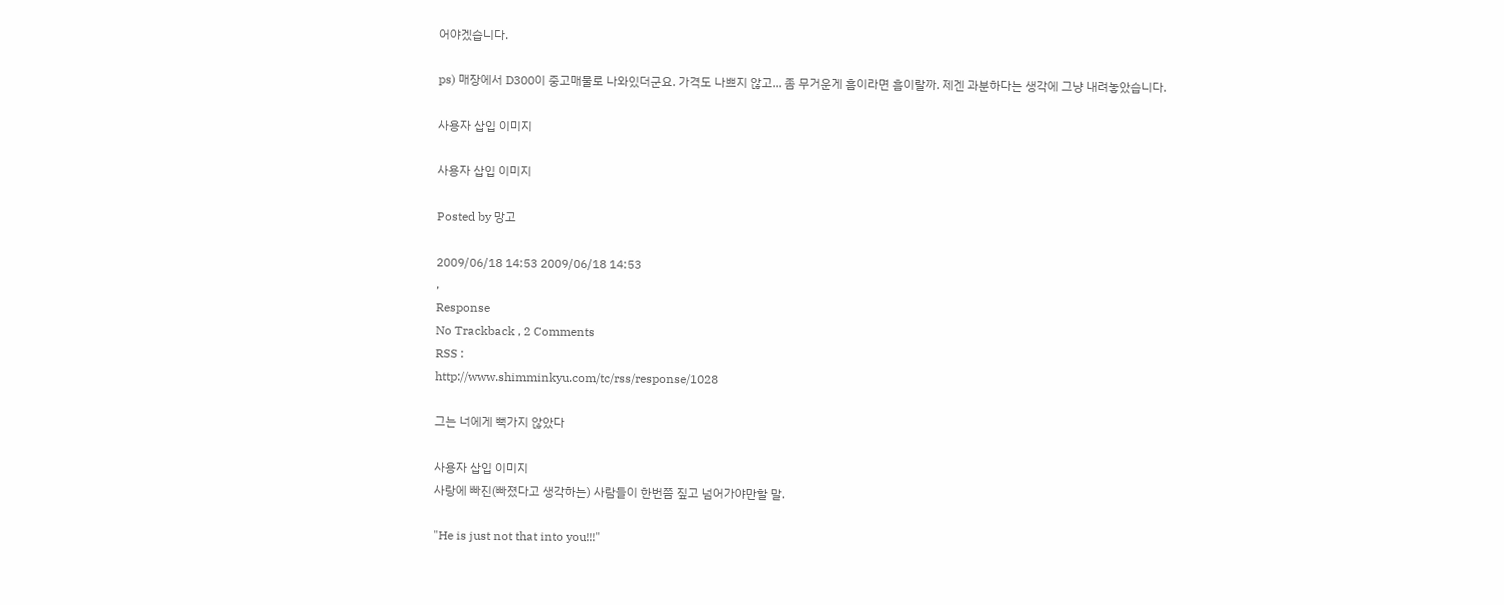어야겠습니다.

ps) 매장에서 D300이 중고매물로 나와있더군요. 가격도 나쁘지 않고... 좀 무거운게 흠이라면 흠이랄까. 제겐 과분하다는 생각에 그냥 내려놓았습니다.

사용자 삽입 이미지

사용자 삽입 이미지

Posted by 망고

2009/06/18 14:53 2009/06/18 14:53
,
Response
No Trackback , 2 Comments
RSS :
http://www.shimminkyu.com/tc/rss/response/1028

그는 너에게 뻑가지 않았다

사용자 삽입 이미지
사랑에 빠진(빠졌다고 생각하는) 사람들이 한번쯤 짚고 넘어가야만할 말.

"He is just not that into you!!!"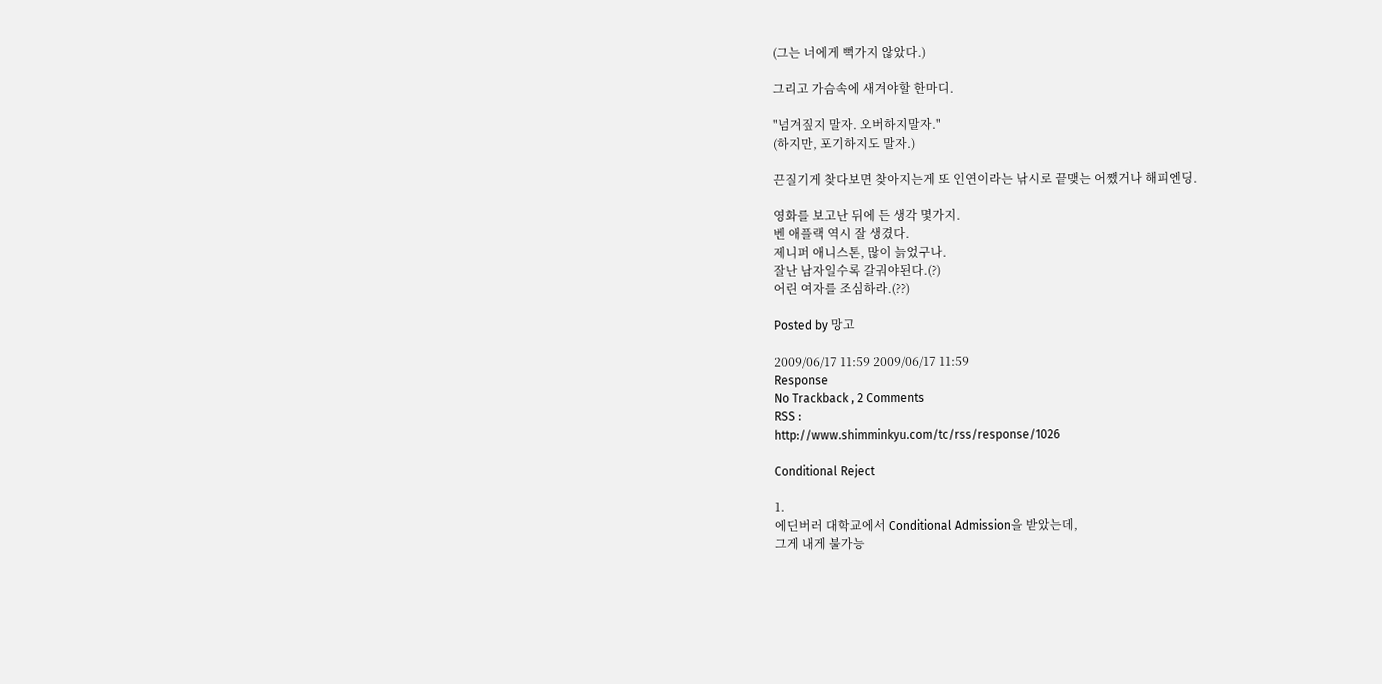(그는 너에게 뻑가지 않았다.)

그리고 가슴속에 새겨야할 한마디.

"넘겨짚지 말자. 오버하지말자."
(하지만, 포기하지도 말자.)

끈질기게 찾다보면 찾아지는게 또 인연이라는 낚시로 끝맺는 어쨌거나 해피엔딩.

영화를 보고난 뒤에 든 생각 몇가지.
벤 애플랙 역시 잘 생겼다.
제니퍼 애니스톤, 많이 늙었구나.
잘난 남자일수록 갈궈야된다.(?)
어린 여자를 조심하라.(??)

Posted by 망고

2009/06/17 11:59 2009/06/17 11:59
Response
No Trackback , 2 Comments
RSS :
http://www.shimminkyu.com/tc/rss/response/1026

Conditional Reject

1.
에딘버러 대학교에서 Conditional Admission을 받았는데,
그게 내게 불가능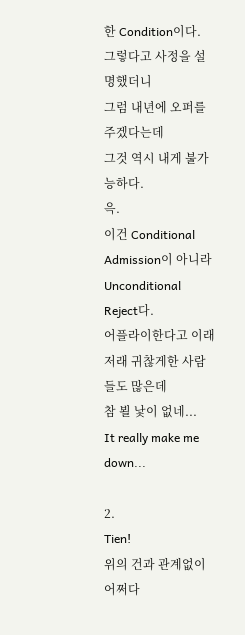한 Condition이다.
그렇다고 사정을 설명했더니
그럼 내년에 오퍼를 주겠다는데
그것 역시 내게 불가능하다.
윽.
이건 Conditional Admission이 아니라 Unconditional Reject다.
어플라이한다고 이래저래 귀찮게한 사람들도 많은데
참 뵐 낯이 없네...
It really make me down...

2.
Tien!
위의 건과 관계없이 어쩌다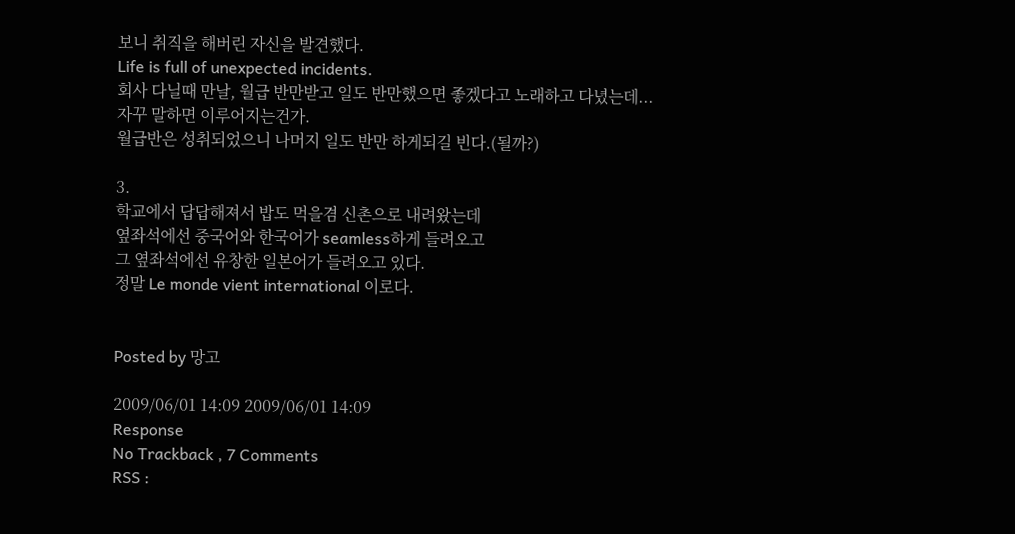보니 취직을 해버린 자신을 발견했다.
Life is full of unexpected incidents.
회사 다닐때 만날, 월급 반만받고 일도 반만했으면 좋겠다고 노래하고 다녔는데...
자꾸 말하면 이루어지는건가.
월급반은 성취되었으니 나머지 일도 반만 하게되길 빈다.(될까?)

3.
학교에서 답답해져서 밥도 먹을겸 신촌으로 내려왔는데
옆좌석에선 중국어와 한국어가 seamless하게 들려오고
그 옆좌석에선 유창한 일본어가 들려오고 있다.
정말 Le monde vient international 이로다.


Posted by 망고

2009/06/01 14:09 2009/06/01 14:09
Response
No Trackback , 7 Comments
RSS :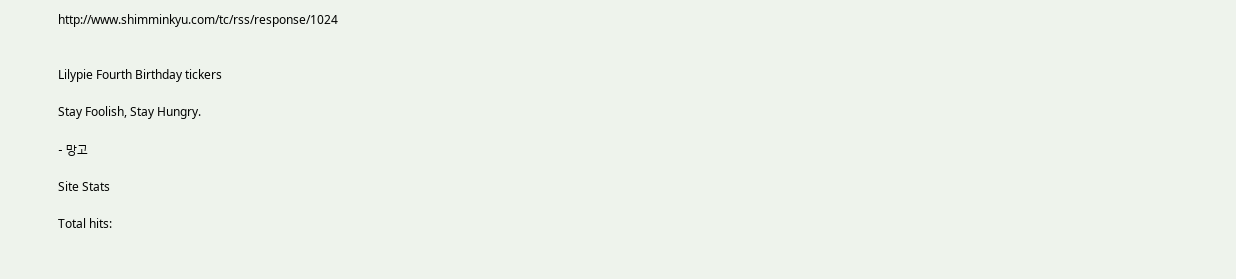http://www.shimminkyu.com/tc/rss/response/1024


Lilypie Fourth Birthday tickers

Stay Foolish, Stay Hungry.

- 망고

Site Stats

Total hits: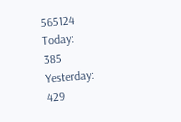565124
Today:
385
Yesterday:
429